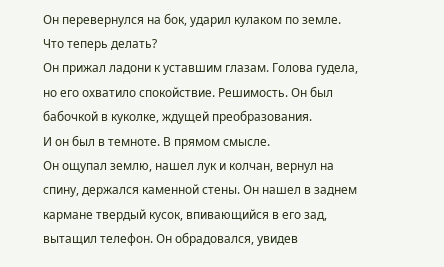Он перевернулся на бок, ударил кулаком по земле.
Что теперь делать?
Он прижал ладони к уставшим глазам. Голова гудела, но его охватило спокойствие. Решимость. Он был бабочкой в куколке, ждущей преобразования.
И он был в темноте. В прямом смысле.
Он ощупал землю, нашел лук и колчан, вернул на спину, держался каменной стены. Он нашел в заднем кармане твердый кусок, впивающийся в его зад, вытащил телефон. Он обрадовался, увидев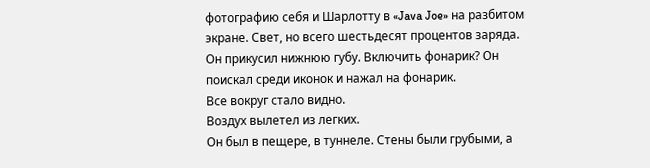фотографию себя и Шарлотту в «Java Joe» на разбитом экране. Свет, но всего шестьдесят процентов заряда. Он прикусил нижнюю губу. Включить фонарик? Он поискал среди иконок и нажал на фонарик.
Все вокруг стало видно.
Воздух вылетел из легких.
Он был в пещере, в туннеле. Стены были грубыми, а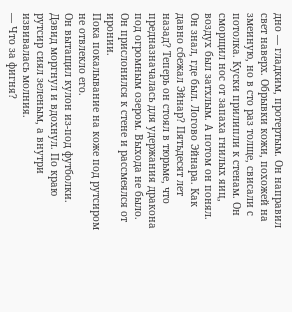дно — гладким, протертым. Он направил свет наверх. Обрывки кожи, похожей на змеиную, но в сто раз толще, свисали с потолка. Куски прилипли к стенам. Он сморщил нос от запаха гнилых яиц, воздух был затхлым. А потом он понял. Он знал, где был. Логово Эйнара. Как давно сбежал Эйнар? Пятьдесят лет назад? Теперь он стоял в тюрьме, что предназначалась для удержания дракона под огромным озером. Выхода не было.
Он прислонился к стене и рассмеялся от иронии.
Пока покалывание на коже под рутсиром не отвлекло его.
Он вытащил кулон из-под футболки. Дэвид моргнул и вдохнул. По краю рутсир сиял зеленым, а внутри извивалась молния.
— Что за фигня?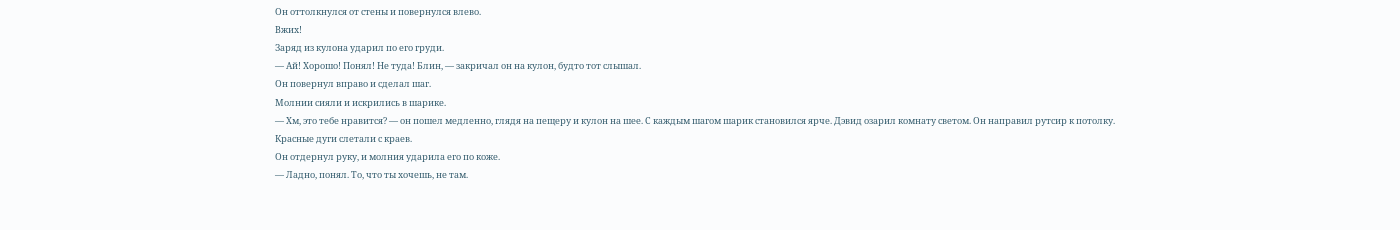Он оттолкнулся от стены и повернулся влево.
Вжих!
Заряд из кулона ударил по его груди.
— Ай! Хорошо! Понял! Не туда! Блин, — закричал он на кулон, будто тот слышал.
Он повернул вправо и сделал шаг.
Молнии сияли и искрились в шарике.
— Хм, это тебе нравится? — он пошел медленно, глядя на пещеру и кулон на шее. С каждым шагом шарик становился ярче. Дэвид озарил комнату светом. Он направил рутсир к потолку.
Красные дуги слетали с краев.
Он отдернул руку, и молния ударила его по коже.
— Ладно, понял. То, что ты хочешь, не там.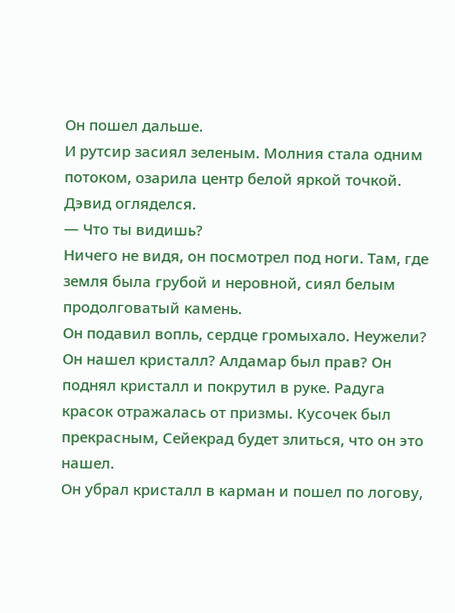Он пошел дальше.
И рутсир засиял зеленым. Молния стала одним потоком, озарила центр белой яркой точкой.
Дэвид огляделся.
— Что ты видишь?
Ничего не видя, он посмотрел под ноги. Там, где земля была грубой и неровной, сиял белым продолговатый камень.
Он подавил вопль, сердце громыхало. Неужели? Он нашел кристалл? Алдамар был прав? Он поднял кристалл и покрутил в руке. Радуга красок отражалась от призмы. Кусочек был прекрасным, Сейекрад будет злиться, что он это нашел.
Он убрал кристалл в карман и пошел по логову,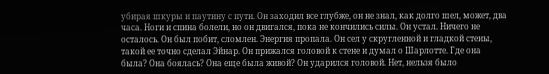убирая шкуры и паутину с пути. Он заходил все глубже, он не знал, как долго шел, может, два часа. Ноги и спина болели, но он двигался, пока не кончились силы. Он устал. Ничего не осталось. Он был побит, сломлен. Энергия пропала. Он сел у скругленной и гладкой стены, такой ее точно сделал Эйнар. Он прижался головой к стене и думал о Шарлотте. Где она была? Она боялась? Она еще была живой? Он ударился головой. Нет, нельзя было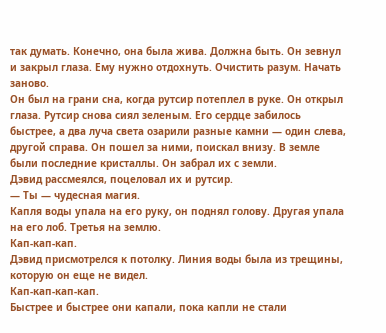так думать. Конечно, она была жива. Должна быть. Он зевнул и закрыл глаза. Ему нужно отдохнуть. Очистить разум. Начать заново.
Он был на грани сна, когда рутсир потеплел в руке. Он открыл глаза. Рутсир снова сиял зеленым. Его сердце забилось быстрее, а два луча света озарили разные камни — один слева, другой справа. Он пошел за ними, поискал внизу. В земле были последние кристаллы. Он забрал их с земли.
Дэвид рассмеялся, поцеловал их и рутсир.
— Ты — чудесная магия.
Капля воды упала на его руку, он поднял голову. Другая упала на его лоб. Третья на землю.
Кап-кап-кап.
Дэвид присмотрелся к потолку. Линия воды была из трещины, которую он еще не видел.
Кап-кап-кап-кап.
Быстрее и быстрее они капали, пока капли не стали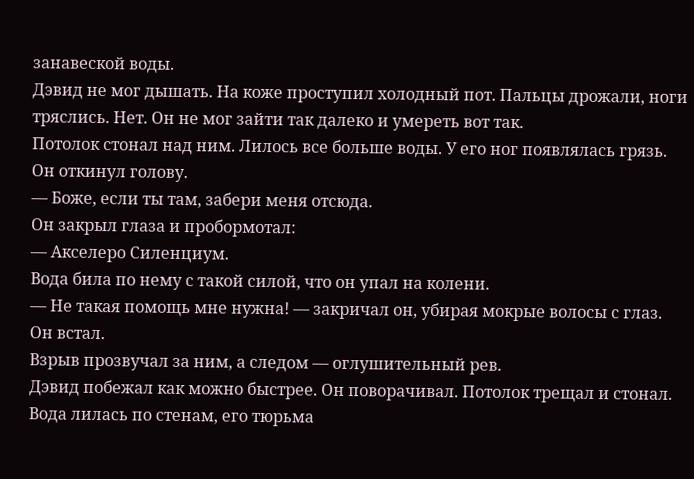занавеской воды.
Дэвид не мог дышать. На коже проступил холодный пот. Пальцы дрожали, ноги тряслись. Нет. Он не мог зайти так далеко и умереть вот так.
Потолок стонал над ним. Лилось все больше воды. У его ног появлялась грязь.
Он откинул голову.
— Боже, если ты там, забери меня отсюда.
Он закрыл глаза и пробормотал:
— Акселеро Силенциум.
Вода била по нему с такой силой, что он упал на колени.
— Не такая помощь мне нужна! — закричал он, убирая мокрые волосы с глаз. Он встал.
Взрыв прозвучал за ним, а следом — оглушительный рев.
Дэвид побежал как можно быстрее. Он поворачивал. Потолок трещал и стонал. Вода лилась по стенам, его тюрьма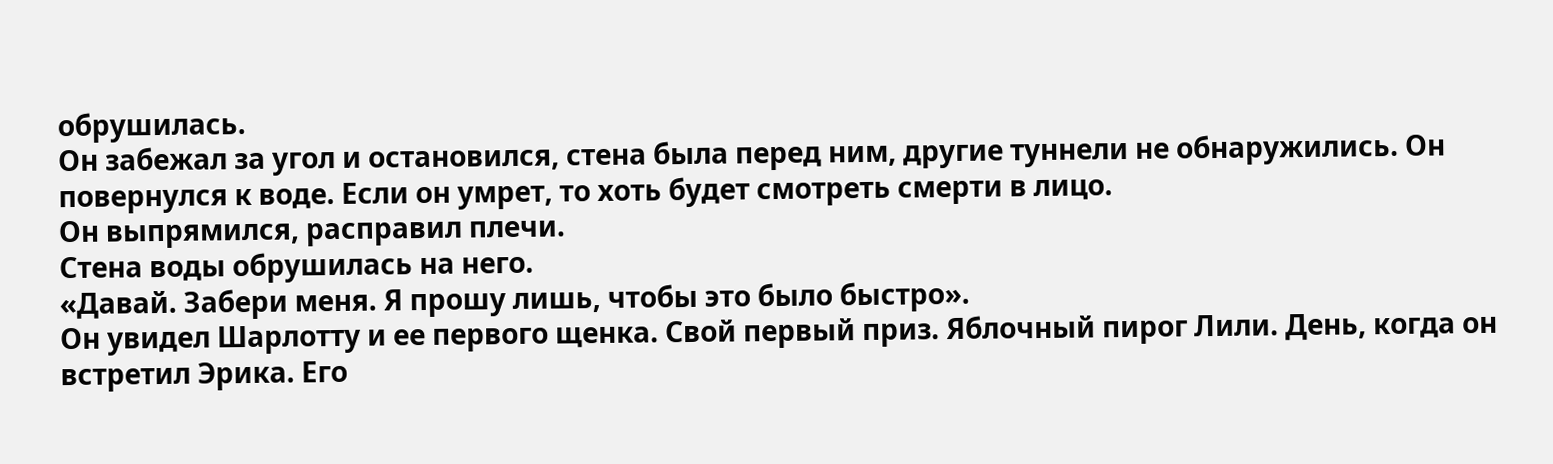обрушилась.
Он забежал за угол и остановился, стена была перед ним, другие туннели не обнаружились. Он повернулся к воде. Если он умрет, то хоть будет смотреть смерти в лицо.
Он выпрямился, расправил плечи.
Стена воды обрушилась на него.
«Давай. Забери меня. Я прошу лишь, чтобы это было быстро».
Он увидел Шарлотту и ее первого щенка. Свой первый приз. Яблочный пирог Лили. День, когда он встретил Эрика. Его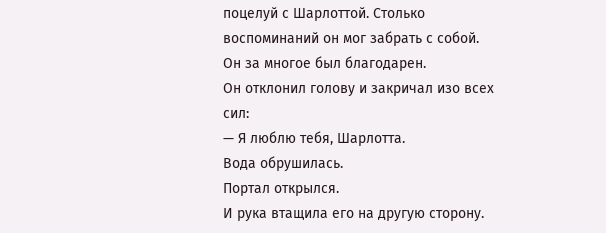поцелуй с Шарлоттой. Столько воспоминаний он мог забрать с собой. Он за многое был благодарен.
Он отклонил голову и закричал изо всех сил:
— Я люблю тебя, Шарлотта.
Вода обрушилась.
Портал открылся.
И рука втащила его на другую сторону.